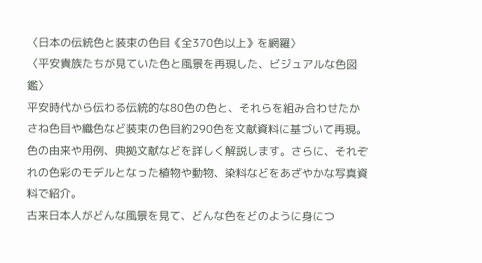〈日本の伝統色と装束の色目《全370色以上》を網羅〉
〈平安貴族たちが見ていた色と風景を再現した、ビジュアルな色図鑑〉
平安時代から伝わる伝統的な80色の色と、それらを組み合わせたかさね色目や織色など装束の色目約290色を文献資料に基づいて再現。
色の由来や用例、典拠文献などを詳しく解説します。さらに、それぞれの色彩のモデルとなった植物や動物、染料などをあざやかな写真資料で紹介。
古来日本人がどんな風景を見て、どんな色をどのように身につ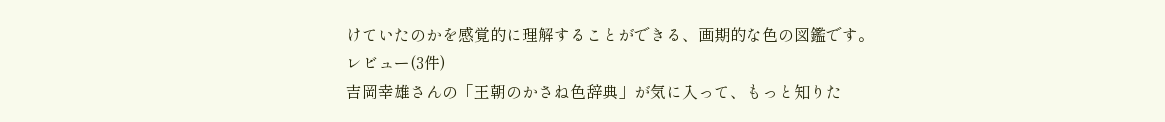けていたのかを感覚的に理解することができる、画期的な色の図鑑です。
レビュー(3件)
吉岡幸雄さんの「王朝のかさね色辞典」が気に入って、もっと知りた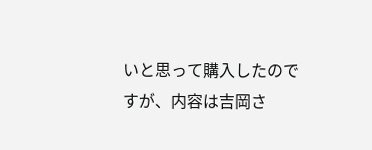いと思って購入したのですが、内容は吉岡さ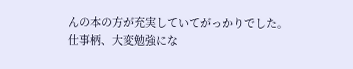んの本の方が充実していてがっかりでした。
仕事柄、大変勉強にな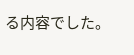る内容でした。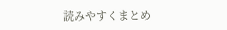読みやすくまとめ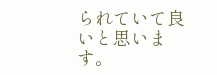られていて良いと思います。